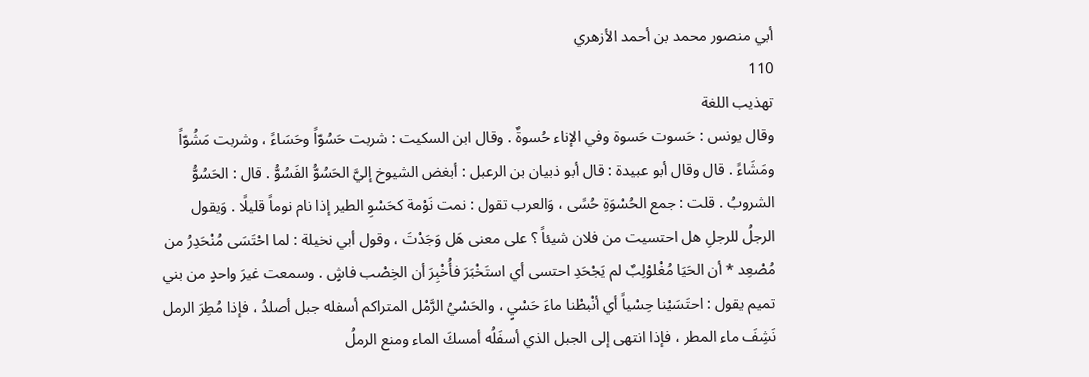أبي منصور محمد بن أحمد الأزهري
110
تهذيب اللغة
وقال يونس : حَسوت حَسوة وفي الإناء حُسوةٌ . وقال ابن السكيت : شربت حَسُوّاً وحَسَاءً ، وشربت مَشُوّاً ومَشَاءً . قال وقال أبو عبيدة : قال أبو ذبيان بن الرعبل : أبغض الشيوخ إليَّ الحَسُوُّ الفَسُوُّ . قال : الحَسُوُّ الشروبُ . قلت : جمع الحُسْوَةِ حُسًى ، وَالعرب تقول : نمت نَوْمة كحَسْوِ الطير إذا نام نوماً قليلًا . وَيقول الرجلُ للرجلِ هل احتسيت من فلان شيئاً ؟ على معنى هَل وَجَدْتَ ، وقول أبي نخيلة : لما احْتَسَى مُنْحَدِرُ من مُصْعِد * أن الحَيَا مُغْلوْلِبٌ لم يَجْحَدِ احتسى أي استَخْبَرَ فأُخْبِرَ أن الخِصْب فاشٍ . وسمعت غيرَ واحدٍ من بني تميم يقول : احتَسَيْنا حِسْياً أي أنْبطْنا ماءَ حَسْيٍ ، والحَسْيُ الرَّمْل المتراكم أسفله جبل أصلدُ ، فإذا مُطِرَ الرمل نَشِفَ ماء المطر ، فإذا انتهى إلى الجبل الذي أسفَلُه أمسكَ الماء ومنع الرملُ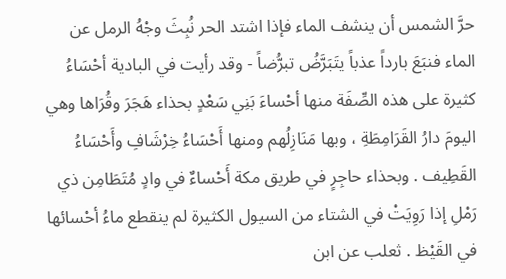حرَّ الشمس أن ينشف الماء فإذا اشتد الحر نُبِثَ وجْهُ الرمل عن الماء فنبَعَ بارداً عذباً يتَبَرَّضُ تبرُّضاً - وقد رأيت في البادية أحْسَاءُ كثيرة على هذه الصِّفَة منها أحْساءَ بَنِي سَعْدٍ بحذاء هَجَرَ وقُرَاها وهي اليومَ دارُ القَرَامِطَةِ ، وبها مَنَازِلُهم ومنها أَحْسَاءُ خِرْشَافِ وأَحْسَاءُ القَطِيف . وبحذاء حاجِرٍ في طريق مكة أَحْساءٌ في وادٍ مُتَطَامِن ذي رَمْلِ إذا رَوِيَتْ في الشتاء من السيول الكثيرة لم ينقطع ماءُ أحْسائها في القَيْظ . ثعلب عن ابن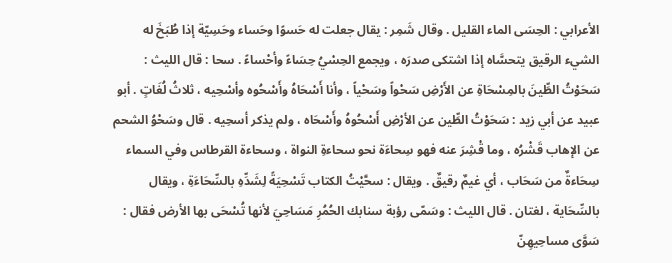الأعرابي : الحِسَى الماء القليل . وقال شَمِر : يقال جعلت له حَسوًا وحَساء وحَسِيّة إذا طُبَخَ له الشيء الرقيق يتحسَّاه إذا اشتكى صدرَه ، ويجمع الحِسْيُ حِسَاءً وأحْساءً . سحا : قال الليث : سَحَوْتُ الطِّينَ بالمِسْحَاةِ عن الأَرْضِ سَحْواً وسَحْياً ، وأنا أَسْحَاهُ وأَسْحُوه وأسْحِيه ، ثلاثُ لُغَاتٍ . أبو عبيد عن أبي زيد : سَحَوْتُ الطِّين عن الأرْضِ أَسْحُوهُ وأَسْحَاه ، ولم يذكر أسحِيه . قال وسَحْوُ الشحم عن الإهاب قَشْرُه ، وما قْشِرَ عنه فهو سِحاءَة نحو سحاءةِ النواة ، وسحاءة القرطاس وفي السماء سِحَاءةٌ من سَحَاب ، أي غيمٌ رقيقٌ . ويقال : سحَّيْتُ الكتاب تَسْحِيَةً لِشَدِّهِ بالسِّحَاءَةِ ، ويقال بالسِّحَاية ، لغتان . قال الليث : وسَمّى رؤبة سنابك الحُمُرِ مَسَاحِيَ لأنها تُسْحَى بها الأرض فقال : سَوَّى مساحِيهِنّ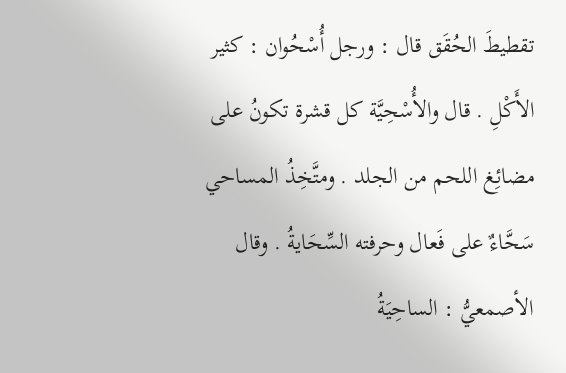تقطيطَ الحُقَق قال : ورجل أُسْحُوان : كثير الأَكْلِ . قال والأُسْحِيَّة كل قشرة تكونُ على مضائِغ اللحم من الجلد . ومتَّخِذُ المساحي سَحَّاءٌ على فَعال وحرفته السِّحَايةُ . وقال الأصمعيُّ : الساحِيَةُ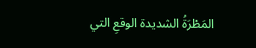المَطْرَةُ الشديدة الوقعِ التي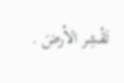تَقْشِر الأرضَ .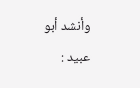وأنشد أبو عبيد :